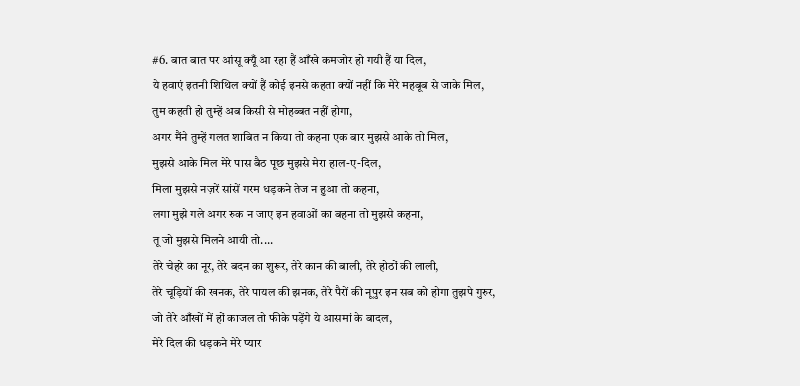#6. बात बात पर आंसू क्यूँ आ रहा हैं आँखे कमजोर हो गयी हैं या दिल,
ये हवाएं इतनी शिथिल क्यों हैं कोई इनसे कहता क्यों नहीं कि मेरे महबूब से जाके मिल,
तुम कहती हो तुम्हें अब किसी से मोहब्बत नहीं होगा,
अगर मैंने तुम्हें गलत शाबित न किया तो कहना एक बार मुझसे आके तो मिल,
मुझसे आके मिल मेरे पास बैठ पूछ मुझसे मेरा हाल-ए-दिल,
मिला मुझसे नज़रें सांसें गरम धड़कने तेज न हुआ तो कहना,
लगा मुझे गले अगर रुक न जाए इन हवाओं का बहना तो मुझसे कहना,
तू जो मुझसे मिलने आयी तो....
तेरे चेहरे का नूर, तेरे बदन का शुरूर, तेरे कान की बाली, तेरे होठों की लाली,
तेरे चूड़ियों की खनक, तेरे पायल की झनक, तेरे पैरों की नूपुर इन सब को होगा तुझपे गुरुर,
जो तेरे आँखों में हों काजल तो फीके पड़ेंगे ये आसमां के बादल,
मेरे दिल की धड़कने मेरे प्यार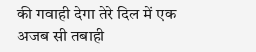की गवाही देगा तेरे दिल में एक अजब सी तबाही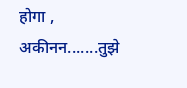होगा ,
अकीनन.......तुझे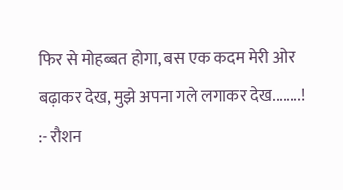फिर से मोहब्बत होगा, बस एक कदम मेरी ओर बढ़ाकर देख, मुझे अपना गले लगाकर देख........!
:- रौशन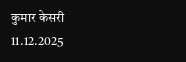कुमार केसरी
11.12.2025